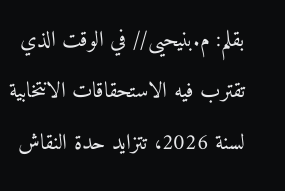بقلم: م.بنيحيى// في الوقت الذي تقترب فيه الاستحقاقات الانتخابية لسنة 2026، تتزايد حدة النقاش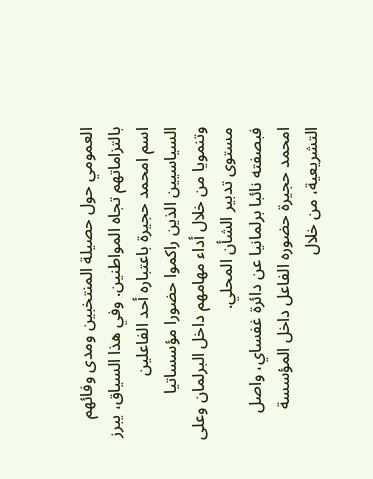العمومي حول حصيلة المنتخبين ومدى وفائهم بالتزاماتهم تجاه المواطنين. وفي هذا السياق، يبرز اسم امحمد حجيرة باعتباره أحد الفاعلين السياسيين الذين راكموا حضورا مؤسساتيا وتنمويا من خلال أداء مهامهم داخل البرلمان وعلى مستوى تدبير الشأن المحلي.
فبصفته نائبا برلمانيا عن دائرة غفساي، واصل امحمد حجيرة حضوره الفاعل داخل المؤسسة التشريعية، من خلال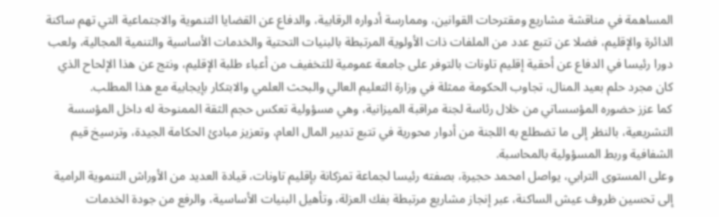المساهمة في مناقشة مشاريع ومقترحات القوانين، وممارسة أدواره الرقابية، والدفاع عن القضايا التنموية والاجتماعية التي تهم ساكنة الدائرة والإقليم، فضلا عن تتبع عدد من الملفات ذات الأولوية المرتبطة بالبنيات التحتية والخدمات الأساسية والتنمية المجالية، ولعب دورا رئيسا في الدفاع عن أحقية إقليم تاونات بالتوفر على جامعة عمومية للتخفيف من أعباء طلبة الإقليم، ونتج عن هذا الإلحاح الذي كان مجرد حلم بعيد المنال، تجاوب الحكومة ممثلة في وزارة التعليم العالي والبحث العلمي والابتكار بإيجابية مع هذا المطلب.
كما عزز حضوره المؤسساتي من خلال رئاسة لجنة مراقبة الميزانية، وهي مسؤولية تعكس حجم الثقة الممنوحة له داخل المؤسسة التشريعية، بالنظر إلى ما تضطلع به اللجنة من أدوار محورية في تتبع تدبير المال العام، وتعزيز مبادئ الحكامة الجيدة، وترسيخ قيم الشفافية وربط المسؤولية بالمحاسبة.
وعلى المستوى الترابي، يواصل امحمد حجيرة، بصفته رئيسا لجماعة تمزكانة بإقليم تاونات، قيادة العديد من الأوراش التنموية الرامية إلى تحسين ظروف عيش الساكنة، عبر إنجاز مشاريع مرتبطة بفك العزلة، وتأهيل البنيات الأساسية، والرفع من جودة الخدمات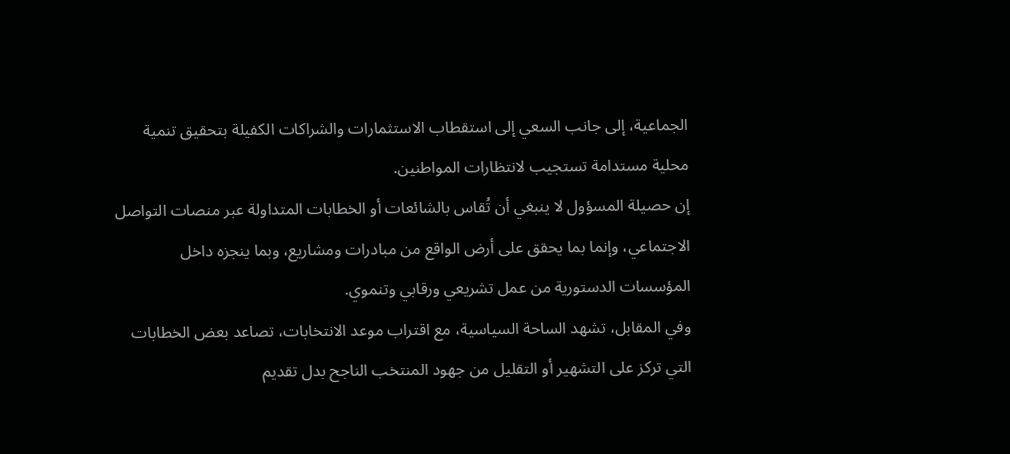الجماعية، إلى جانب السعي إلى استقطاب الاستثمارات والشراكات الكفيلة بتحقيق تنمية محلية مستدامة تستجيب لانتظارات المواطنين.
إن حصيلة المسؤول لا ينبغي أن تُقاس بالشائعات أو الخطابات المتداولة عبر منصات التواصل الاجتماعي، وإنما بما يحقق على أرض الواقع من مبادرات ومشاريع، وبما ينجزه داخل المؤسسات الدستورية من عمل تشريعي ورقابي وتنموي.
وفي المقابل، تشهد الساحة السياسية، مع اقتراب موعد الانتخابات، تصاعد بعض الخطابات التي تركز على التشهير أو التقليل من جهود المنتخب الناجح بدل تقديم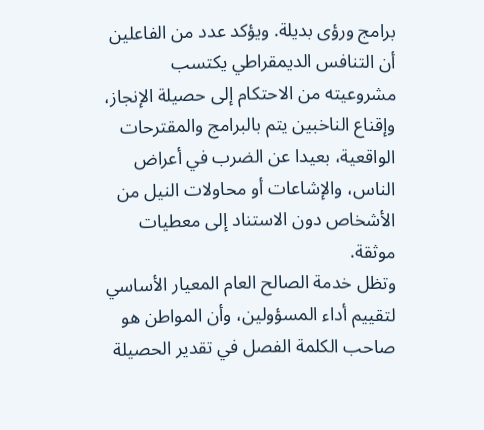برامج ورؤى بديلة. ويؤكد عدد من الفاعلين أن التنافس الديمقراطي يكتسب مشروعيته من الاحتكام إلى حصيلة الإنجاز، وإقناع الناخبين يتم بالبرامج والمقترحات الواقعية، بعيدا عن الضرب في أعراض الناس، والإشاعات أو محاولات النيل من الأشخاص دون الاستناد إلى معطيات موثقة.
وتظل خدمة الصالح العام المعيار الأساسي لتقييم أداء المسؤولين، وأن المواطن هو صاحب الكلمة الفصل في تقدير الحصيلة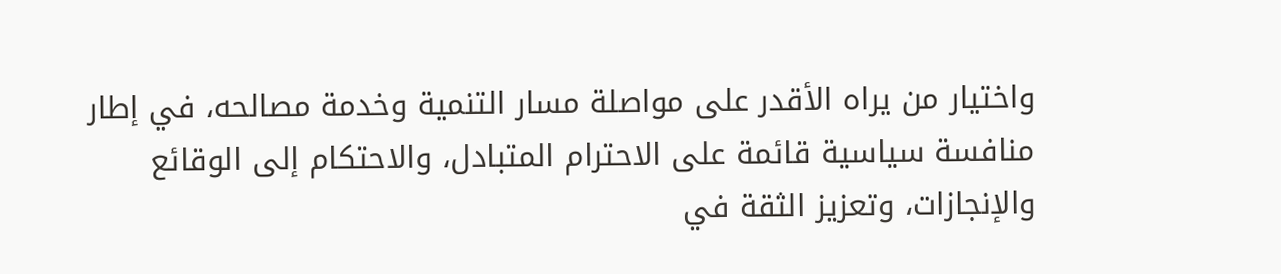واختيار من يراه الأقدر على مواصلة مسار التنمية وخدمة مصالحه، في إطار منافسة سياسية قائمة على الاحترام المتبادل، والاحتكام إلى الوقائع والإنجازات، وتعزيز الثقة في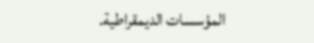المؤسسات الديمقراطية.